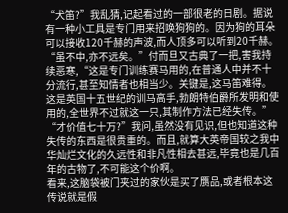“犬笛?”我乱猜,记起看过的一部很老的日剧。据说有一种小工具是专门用来招唤狗狗的。因为狗的耳朵可以接收120千赫的声波,而人顶多可以听到20千赫。
“虽不中,亦不远矣。”付而旦又古典了一把,害我持续恶寒,“这是专门训练赛马用的,在普通人中并不十分流行,甚至知情者也相当少。关键是,这马笛难得。这是英国十五世纪的训马高手,勃朗特伯爵所发明和使用的,全世界不过就这一只,其制作方法已经失传。”
“才价值七十万?”我问,虽然没有见识,但也知道这种失传的东西是很贵重的。而且,就算大英帝国较之我中华灿烂文化的久远性和非凡性相去甚远,毕竟也是几百年的古物了,不可能这个价啊。
看来,这脑袋被门夹过的家伙是买了赝品,或者根本这传说就是假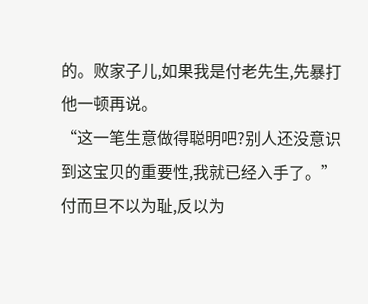的。败家子儿,如果我是付老先生,先暴打他一顿再说。
“这一笔生意做得聪明吧?别人还没意识到这宝贝的重要性,我就已经入手了。”付而旦不以为耻,反以为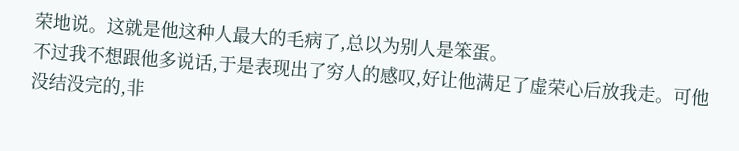荣地说。这就是他这种人最大的毛病了,总以为别人是笨蛋。
不过我不想跟他多说话,于是表现出了穷人的感叹,好让他满足了虚荣心后放我走。可他没结没完的,非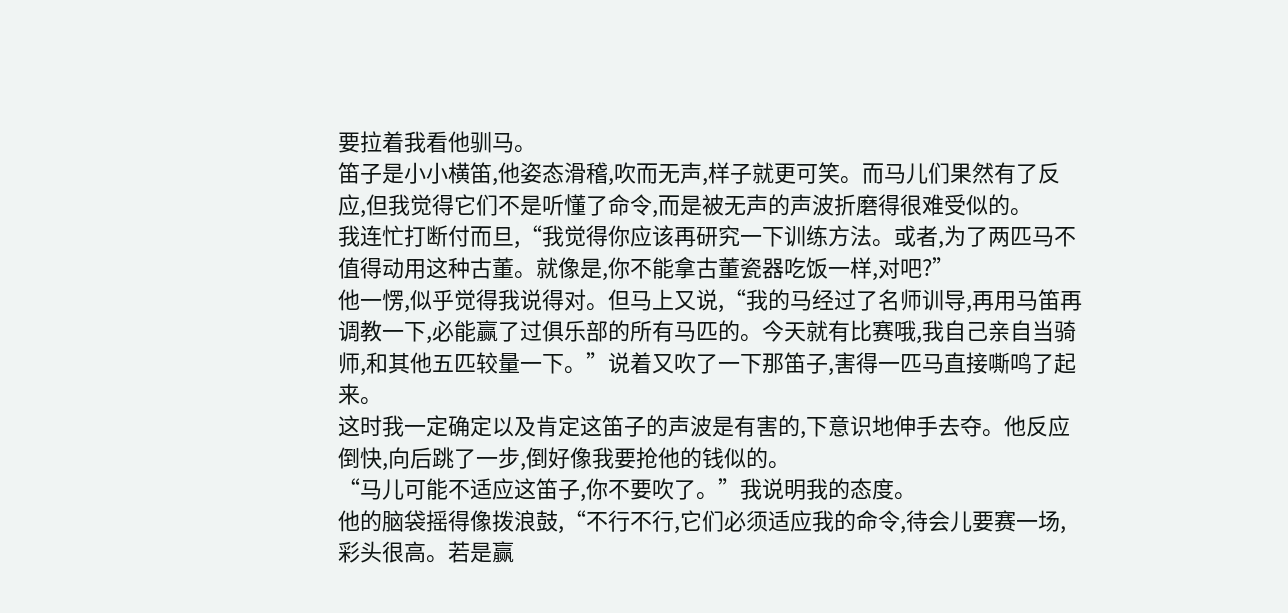要拉着我看他驯马。
笛子是小小横笛,他姿态滑稽,吹而无声,样子就更可笑。而马儿们果然有了反应,但我觉得它们不是听懂了命令,而是被无声的声波折磨得很难受似的。
我连忙打断付而旦,“我觉得你应该再研究一下训练方法。或者,为了两匹马不值得动用这种古董。就像是,你不能拿古董瓷器吃饭一样,对吧?”
他一愣,似乎觉得我说得对。但马上又说,“我的马经过了名师训导,再用马笛再调教一下,必能赢了过俱乐部的所有马匹的。今天就有比赛哦,我自己亲自当骑师,和其他五匹较量一下。”说着又吹了一下那笛子,害得一匹马直接嘶鸣了起来。
这时我一定确定以及肯定这笛子的声波是有害的,下意识地伸手去夺。他反应倒快,向后跳了一步,倒好像我要抢他的钱似的。
“马儿可能不适应这笛子,你不要吹了。”我说明我的态度。
他的脑袋摇得像拨浪鼓,“不行不行,它们必须适应我的命令,待会儿要赛一场,彩头很高。若是赢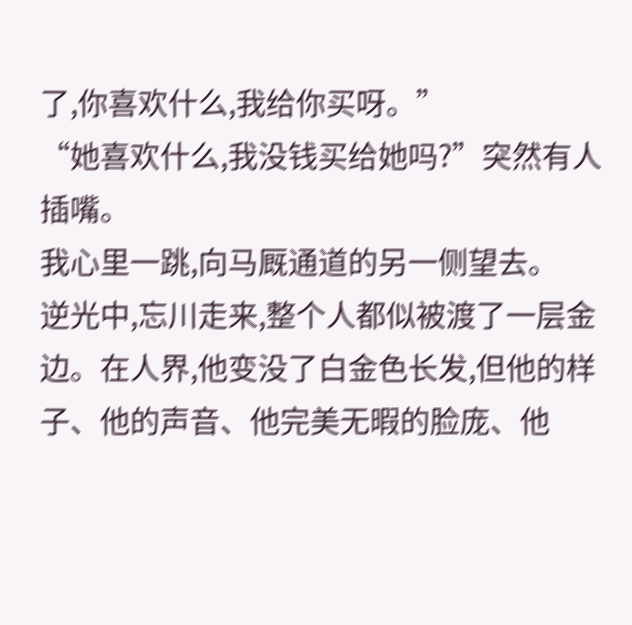了,你喜欢什么,我给你买呀。”
“她喜欢什么,我没钱买给她吗?”突然有人插嘴。
我心里一跳,向马厩通道的另一侧望去。
逆光中,忘川走来,整个人都似被渡了一层金边。在人界,他变没了白金色长发,但他的样子、他的声音、他完美无暇的脸庞、他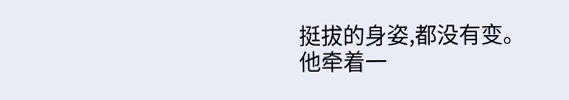挺拔的身姿,都没有变。
他牵着一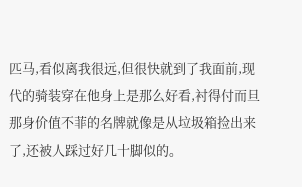匹马,看似离我很远,但很快就到了我面前,现代的骑装穿在他身上是那么好看,衬得付而旦那身价值不菲的名牌就像是从垃圾箱捡出来了,还被人踩过好几十脚似的。